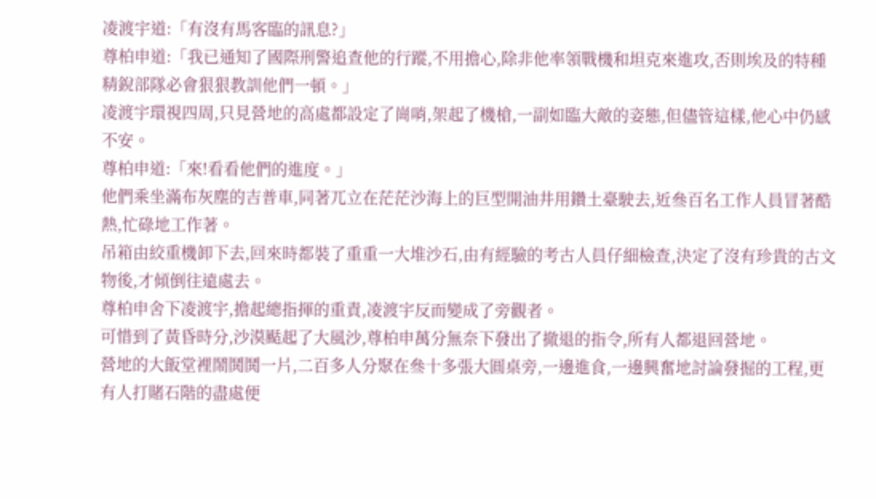凌渡宇道:「有沒有馬客臨的訊息?」
尊柏申道:「我已通知了國際刑警追查他的行蹤,不用擔心,除非他率領戰機和坦克來進攻,否則埃及的特種精銳部隊必會狠狠教訓他們一頓。」
凌渡宇環視四周,只見營地的高處都設定了崗哨,架起了機槍,一副如臨大敵的姿態,但儘管這樣,他心中仍感不安。
尊柏申道:「來!看看他們的進度。」
他們乘坐滿布灰塵的吉普車,同著兀立在茫茫沙海上的巨型開油井用鑽土臺駛去,近叄百名工作人員冒著酷熱,忙碌地工作著。
吊箱由絞重機卸下去,回來時都裝了重重一大堆沙石,由有經驗的考古人員仔細檢查,決定了沒有珍貴的古文物後,才傾倒往遠處去。
尊柏申舍下凌渡宇,擔起總指揮的重責,凌渡宇反而變成了旁觀者。
可惜到了黃昏時分,沙漠颳起了大風沙,尊柏申萬分無奈下發出了撤退的指令,所有人都退回營地。
營地的大飯堂裡鬧鬨鬨一片,二百多人分聚在叄十多張大圓桌旁,一邊進食,一邊興奮地討論發掘的工程,更有人打賭石階的盡處便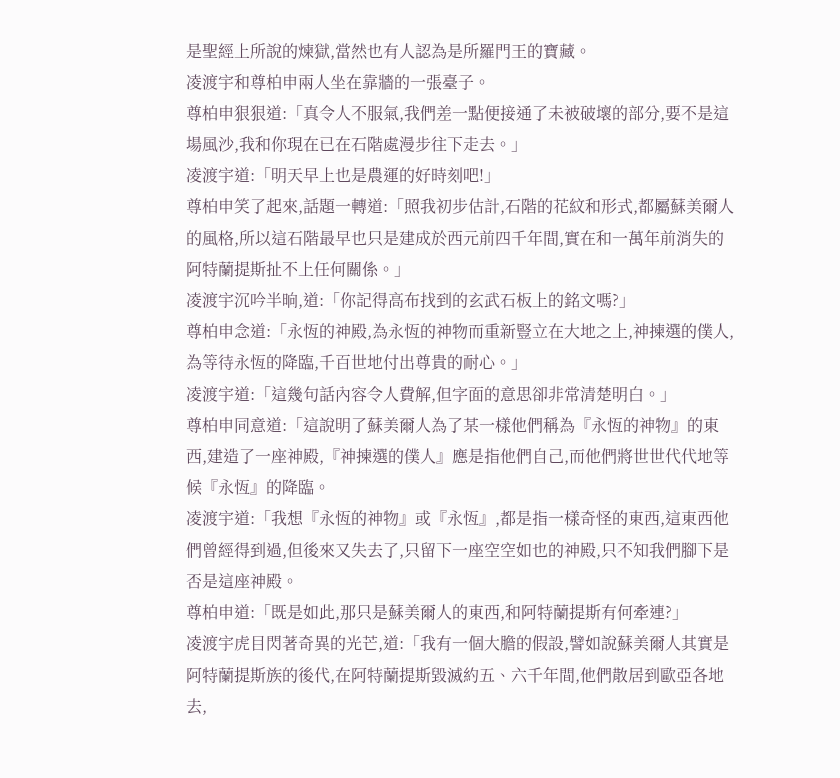是聖經上所說的煉獄,當然也有人認為是所羅門王的寶藏。
凌渡宇和尊柏申兩人坐在靠牆的一張臺子。
尊柏申狠狠道:「真令人不服氣,我們差一點便接通了未被破壞的部分,要不是這場風沙,我和你現在已在石階處漫步往下走去。」
凌渡宇道:「明天早上也是農運的好時刻吧!」
尊柏申笑了起來,話題一轉道:「照我初步估計,石階的花紋和形式,都屬蘇美爾人的風格,所以這石階最早也只是建成於西元前四千年間,實在和一萬年前消失的阿特蘭提斯扯不上任何關係。」
凌渡宇沉吟半晌,道:「你記得高布找到的玄武石板上的銘文嗎?」
尊柏申念道:「永恆的神殿,為永恆的神物而重新豎立在大地之上,神揀選的僕人,為等待永恆的降臨,千百世地付出尊貴的耐心。」
凌渡宇道:「這幾句話內容令人費解,但字面的意思卻非常清楚明白。」
尊柏申同意道:「這說明了蘇美爾人為了某一樣他們稱為『永恆的神物』的東西,建造了一座神殿,『神揀選的僕人』應是指他們自己,而他們將世世代代地等候『永恆』的降臨。
凌渡宇道:「我想『永恆的神物』或『永恆』,都是指一樣奇怪的東西,這東西他們曾經得到過,但後來又失去了,只留下一座空空如也的神殿,只不知我們腳下是否是這座神殿。
尊柏申道:「既是如此,那只是蘇美爾人的東西,和阿特蘭提斯有何牽連?」
凌渡宇虎目閃著奇異的光芒,道:「我有一個大膽的假設,譬如說蘇美爾人其實是阿特蘭提斯族的後代,在阿特蘭提斯毀滅約五、六千年間,他們散居到歐亞各地去,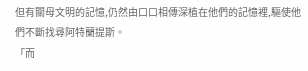但有關母文明的記憶,仍然由口口相傳深植在他們的記憶裡,驅使他們不斷找尋阿特蘭提斯。
「而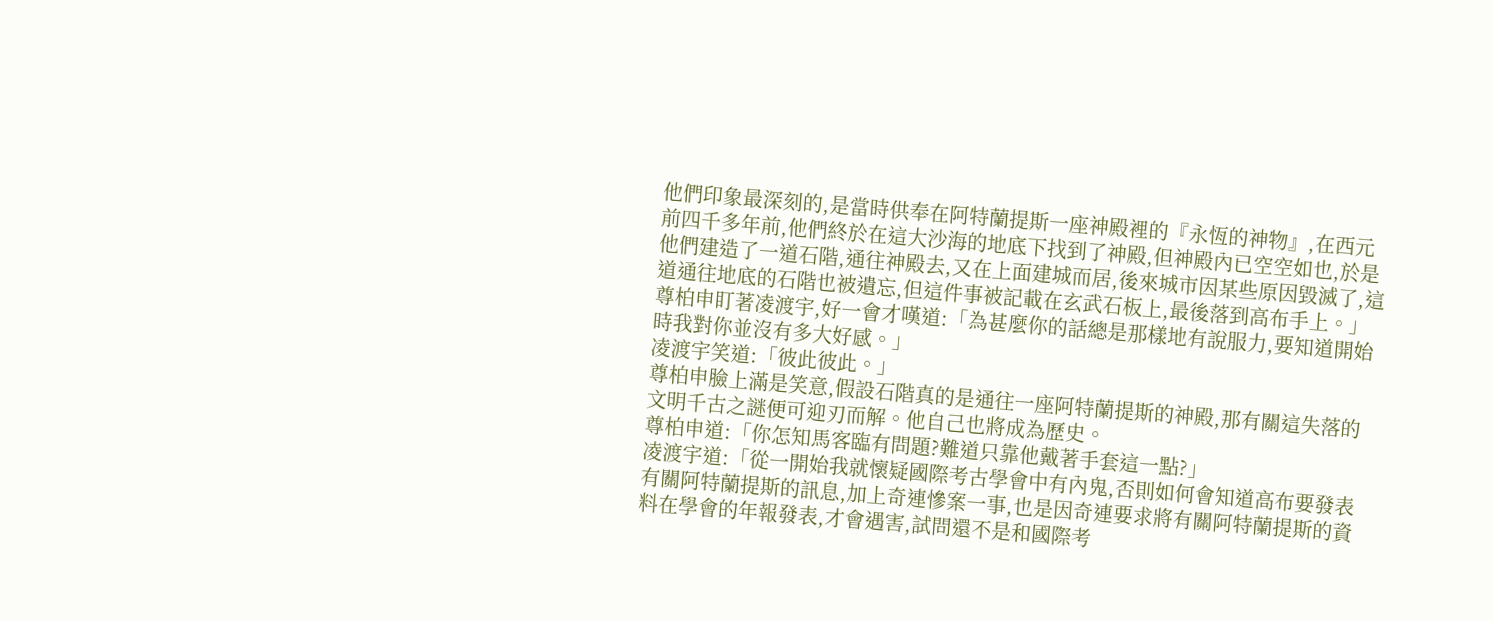他們印象最深刻的,是當時供奉在阿特蘭提斯一座神殿裡的『永恆的神物』,在西元前四千多年前,他們終於在這大沙海的地底下找到了神殿,但神殿內已空空如也,於是他們建造了一道石階,通往神殿去,又在上面建城而居,後來城市因某些原因毀滅了,這道通往地底的石階也被遺忘,但這件事被記載在玄武石板上,最後落到高布手上。」
尊柏申盯著凌渡宇,好一會才嘆道:「為甚麼你的話總是那樣地有說服力,要知道開始時我對你並沒有多大好感。」
凌渡宇笑道:「彼此彼此。」
尊柏申臉上滿是笑意,假設石階真的是通往一座阿特蘭提斯的神殿,那有關這失落的文明千古之謎便可迎刃而解。他自己也將成為歷史。
尊柏申道:「你怎知馬客臨有問題?難道只靠他戴著手套這一點?」
凌渡宇道:「從一開始我就懷疑國際考古學會中有內鬼,否則如何會知道高布要發表有關阿特蘭提斯的訊息,加上奇連慘案一事,也是因奇連要求將有關阿特蘭提斯的資料在學會的年報發表,才會遇害,試問還不是和國際考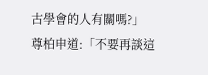古學會的人有關嗎?」
尊柏申道:「不要再談這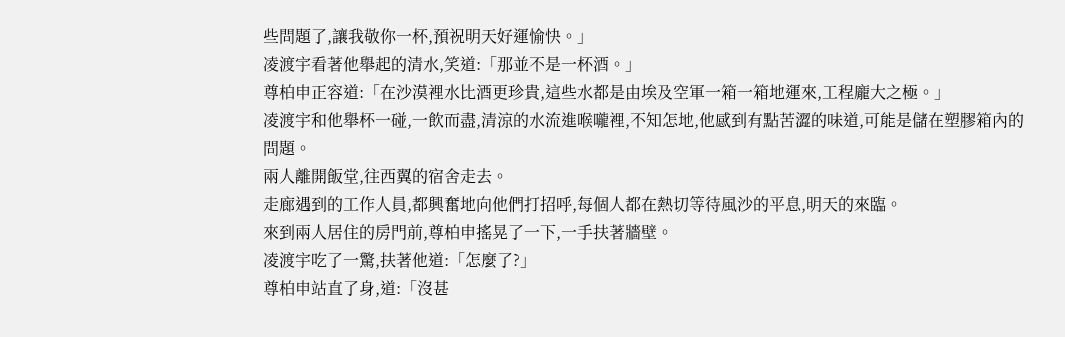些問題了,讓我敬你一杯,預祝明天好運愉快。」
凌渡宇看著他舉起的清水,笑道:「那並不是一杯酒。」
尊柏申正容道:「在沙漠裡水比酒更珍貴,這些水都是由埃及空軍一箱一箱地運來,工程龐大之極。」
凌渡宇和他舉杯一碰,一飲而盡,清涼的水流進喉嚨裡,不知怎地,他感到有點苦澀的味道,可能是儲在塑膠箱內的問題。
兩人離開飯堂,往西翼的宿舍走去。
走廊遇到的工作人員,都興奮地向他們打招呼,每個人都在熱切等待風沙的平息,明天的來臨。
來到兩人居住的房門前,尊柏申搖晃了一下,一手扶著牆壁。
凌渡宇吃了一驚,扶著他道:「怎麼了?」
尊柏申站直了身,道:「沒甚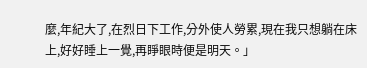麼,年紀大了,在烈日下工作,分外使人勞累,現在我只想躺在床上,好好睡上一覺,再睜眼時便是明天。」